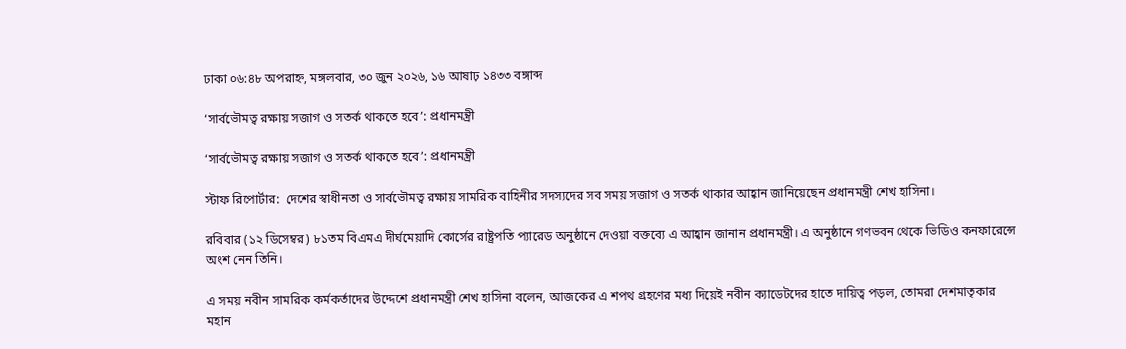ঢাকা ০৬:৪৮ অপরাহ্ন, মঙ্গলবার, ৩০ জুন ২০২৬, ১৬ আষাঢ় ১৪৩৩ বঙ্গাব্দ

‘সার্বভৌমত্ব রক্ষায় সজাগ ও সতর্ক থাকতে হবে’: প্রধানমন্ত্রী

‘সার্বভৌমত্ব রক্ষায় সজাগ ও সতর্ক থাকতে হবে’: প্রধানমন্ত্রী

স্টাফ রিপোর্টার:  দেশের স্বাধীনতা ও সার্বভৌমত্ব রক্ষায় সামরিক বাহিনীর সদস্যদের সব সময় সজাগ ও সতর্ক থাকার আহ্বান জানিয়েছেন প্রধানমন্ত্রী শেখ হাসিনা।

রবিবার (১২ ডিসেম্বর) ৮১তম বিএমএ দীর্ঘমেয়াদি কোর্সের রাষ্ট্রপতি প্যারেড অনুষ্ঠানে দেওয়া বক্তব্যে এ আহ্বান জানান প্রধানমন্ত্রী। এ অনুষ্ঠানে গণভবন থেকে ভিডিও কনফারেন্সে অংশ নেন তিনি।

এ সময় নবীন সামরিক কর্মকর্তাদের উদ্দেশে প্রধানমন্ত্রী শেখ হাসিনা বলেন, আজকের এ শপথ গ্রহণের মধ্য দিয়েই নবীন ক্যাডেটদের হাতে দায়িত্ব পড়ল, তোমরা দেশমাতৃকার মহান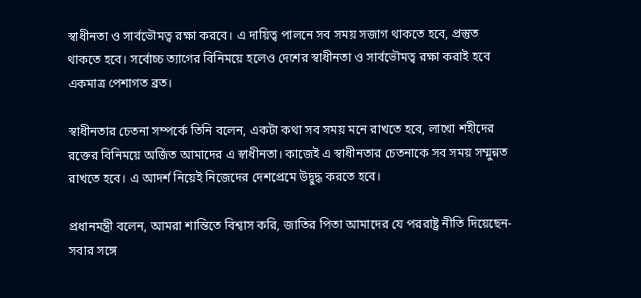স্বাধীনতা ও সার্বভৌমত্ব রক্ষা করবে। এ দায়িত্ব পালনে সব সময় সজাগ থাকতে হবে, প্রস্তুত থাকতে হবে। সর্বোচ্চ ত্যাগের বিনিময়ে হলেও দেশের স্বাধীনতা ও সার্বভৌমত্ব রক্ষা করাই হবে একমাত্র পেশাগত ব্রত।

স্বাধীনতার চেতনা সম্পর্কে তিনি বলেন, একটা কথা সব সময় মনে রাখতে হবে, লাখো শহীদের রক্তের বিনিময়ে অর্জিত আমাদের এ স্বাধীনতা। কাজেই এ স্বাধীনতার চেতনাকে সব সময় সম্মুন্নত রাখতে হবে। এ আদর্শ নিয়েই নিজেদের দেশপ্রেমে উদ্বুদ্ধ করতে হবে।

প্রধানমন্ত্রী বলেন, আমরা শান্তিতে বিশ্বাস করি, জাতির পিতা আমাদের যে পররাষ্ট্র নীতি দিয়েছেন- সবার সঙ্গে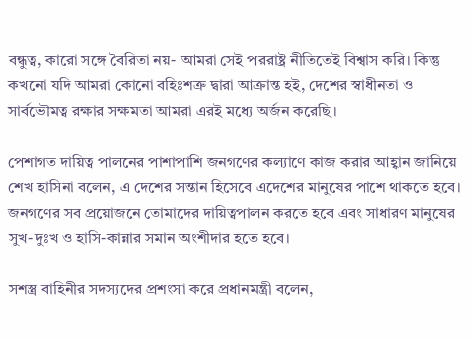বন্ধুত্ব, কারো সঙ্গে বৈরিতা নয়- আমরা সেই পররাষ্ট্র নীতিতেই বিশ্বাস করি। কিন্তু কখনো যদি আমরা কোনো বহিঃশত্রু দ্বারা আক্রান্ত হই, দেশের স্বাধীনতা ও সার্বভৌমত্ব রক্ষার সক্ষমতা আমরা এরই মধ্যে অর্জন করেছি।

পেশাগত দায়িত্ব পালনের পাশাপাশি জনগণের কল্যাণে কাজ করার আহ্বান জানিয়ে শেখ হাসিনা বলেন, এ দেশের সন্তান হিসেবে এদেশের মানুষের পাশে থাকতে হবে। জনগণের সব প্রয়োজনে তোমাদের দায়িত্বপালন করতে হবে এবং সাধারণ মানুষের সুখ-দুঃখ ও হাসি-কান্নার সমান অংশীদার হতে হবে।

সশস্ত্র বাহিনীর সদস্যদের প্রশংসা করে প্রধানমন্ত্রী বলেন,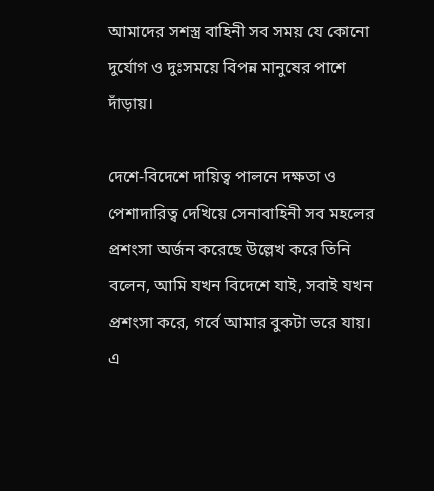আমাদের সশস্ত্র বাহিনী সব সময় যে কোনো দুর্যোগ ও দুঃসময়ে বিপন্ন মানুষের পাশে দাঁড়ায়।

দেশে-বিদেশে দায়িত্ব পালনে দক্ষতা ও পেশাদারিত্ব দেখিয়ে সেনাবাহিনী সব মহলের প্রশংসা অর্জন করেছে উল্লেখ করে তিনি বলেন, আমি যখন বিদেশে যাই, সবাই যখন প্রশংসা করে, গর্বে আমার বুকটা ভরে যায়। এ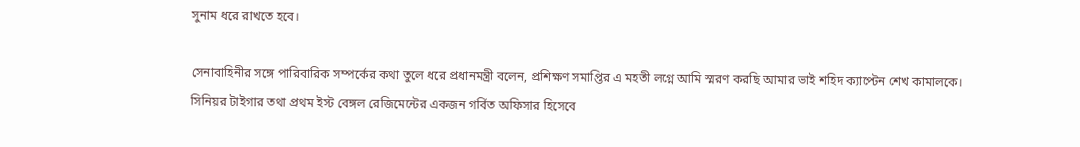সুনাম ধরে রাখতে হবে।

সেনাবাহিনীর সঙ্গে পারিবারিক সম্পর্কের কথা তুলে ধরে প্রধানমন্ত্রী বলেন, প্রশিক্ষণ সমাপ্তির এ মহতী লগ্নে আমি স্মরণ করছি আমার ভাই শহিদ ক্যাপ্টেন শেখ কামালকে। সিনিয়র টাইগার তথা প্রথম ইস্ট বেঙ্গল রেজিমেন্টের একজন গর্বিত অফিসার হিসেবে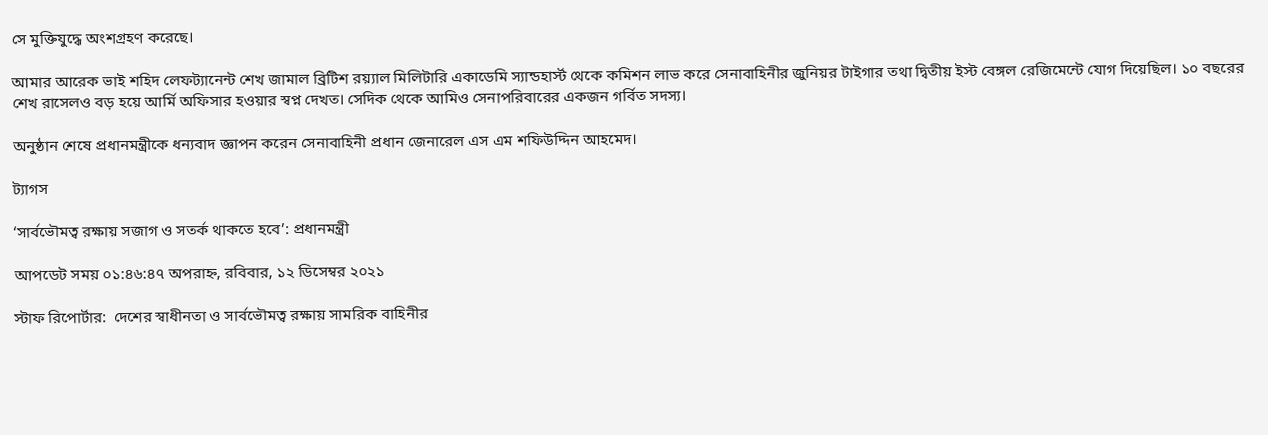সে মুক্তিযুদ্ধে অংশগ্রহণ করেছে।

আমার আরেক ভাই শহিদ লেফট্যানেন্ট শেখ জামাল ব্রিটিশ রয়্যাল মিলিটারি একাডেমি স্যান্ডহার্স্ট থেকে কমিশন লাভ করে সেনাবাহিনীর জুনিয়র টাইগার তথা দ্বিতীয় ইস্ট বেঙ্গল রেজিমেন্টে যোগ দিয়েছিল। ১০ বছরের শেখ রাসেলও বড় হয়ে আর্মি অফিসার হওয়ার স্বপ্ন দেখত। সেদিক থেকে আমিও সেনাপরিবারের একজন গর্বিত সদস্য।

অনুষ্ঠান শেষে প্রধানমন্ত্রীকে ধন্যবাদ জ্ঞাপন করেন সেনাবাহিনী প্রধান জেনারেল এস এম শফিউদ্দিন আহমেদ।

ট্যাগস

‘সার্বভৌমত্ব রক্ষায় সজাগ ও সতর্ক থাকতে হবে’: প্রধানমন্ত্রী

আপডেট সময় ০১:৪৬:৪৭ অপরাহ্ন, রবিবার, ১২ ডিসেম্বর ২০২১

স্টাফ রিপোর্টার:  দেশের স্বাধীনতা ও সার্বভৌমত্ব রক্ষায় সামরিক বাহিনীর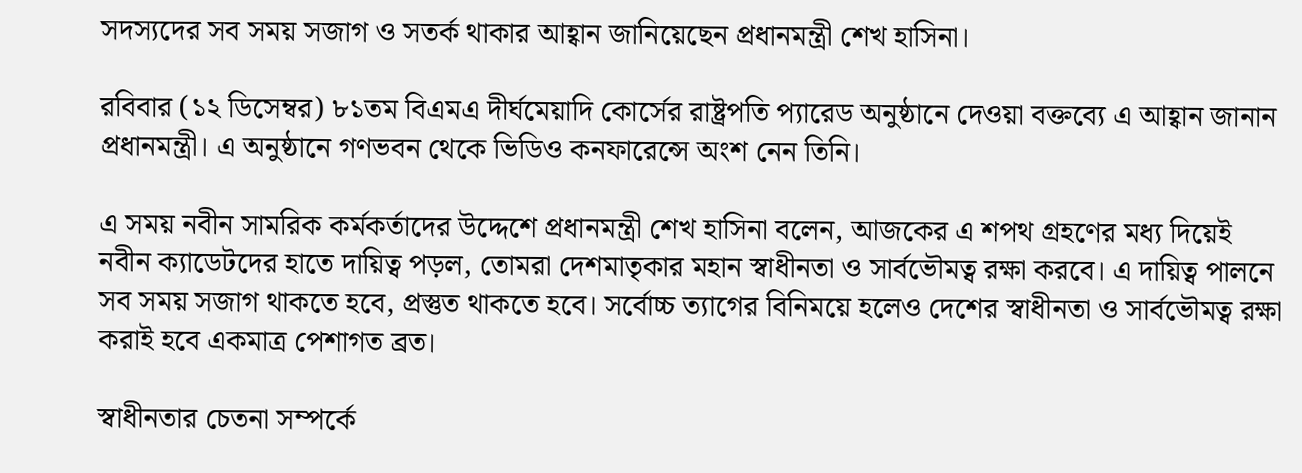সদস্যদের সব সময় সজাগ ও সতর্ক থাকার আহ্বান জানিয়েছেন প্রধানমন্ত্রী শেখ হাসিনা।

রবিবার (১২ ডিসেম্বর) ৮১তম বিএমএ দীর্ঘমেয়াদি কোর্সের রাষ্ট্রপতি প্যারেড অনুষ্ঠানে দেওয়া বক্তব্যে এ আহ্বান জানান প্রধানমন্ত্রী। এ অনুষ্ঠানে গণভবন থেকে ভিডিও কনফারেন্সে অংশ নেন তিনি।

এ সময় নবীন সামরিক কর্মকর্তাদের উদ্দেশে প্রধানমন্ত্রী শেখ হাসিনা বলেন, আজকের এ শপথ গ্রহণের মধ্য দিয়েই নবীন ক্যাডেটদের হাতে দায়িত্ব পড়ল, তোমরা দেশমাতৃকার মহান স্বাধীনতা ও সার্বভৌমত্ব রক্ষা করবে। এ দায়িত্ব পালনে সব সময় সজাগ থাকতে হবে, প্রস্তুত থাকতে হবে। সর্বোচ্চ ত্যাগের বিনিময়ে হলেও দেশের স্বাধীনতা ও সার্বভৌমত্ব রক্ষা করাই হবে একমাত্র পেশাগত ব্রত।

স্বাধীনতার চেতনা সম্পর্কে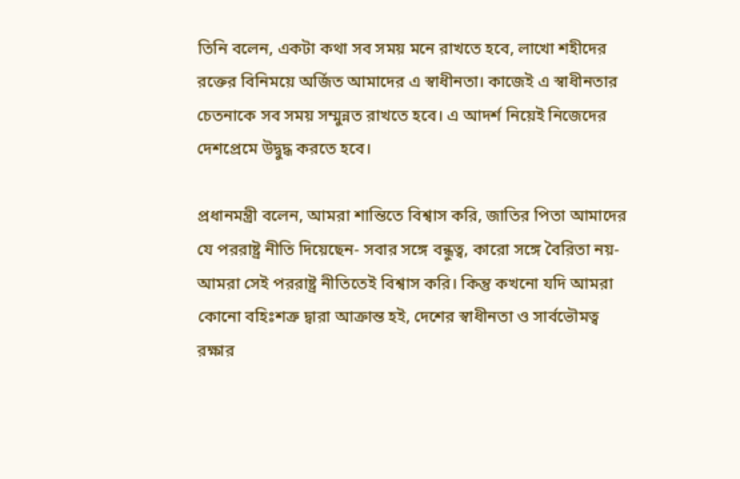তিনি বলেন, একটা কথা সব সময় মনে রাখতে হবে, লাখো শহীদের রক্তের বিনিময়ে অর্জিত আমাদের এ স্বাধীনতা। কাজেই এ স্বাধীনতার চেতনাকে সব সময় সম্মুন্নত রাখতে হবে। এ আদর্শ নিয়েই নিজেদের দেশপ্রেমে উদ্বুদ্ধ করতে হবে।

প্রধানমন্ত্রী বলেন, আমরা শান্তিতে বিশ্বাস করি, জাতির পিতা আমাদের যে পররাষ্ট্র নীতি দিয়েছেন- সবার সঙ্গে বন্ধুত্ব, কারো সঙ্গে বৈরিতা নয়- আমরা সেই পররাষ্ট্র নীতিতেই বিশ্বাস করি। কিন্তু কখনো যদি আমরা কোনো বহিঃশত্রু দ্বারা আক্রান্ত হই, দেশের স্বাধীনতা ও সার্বভৌমত্ব রক্ষার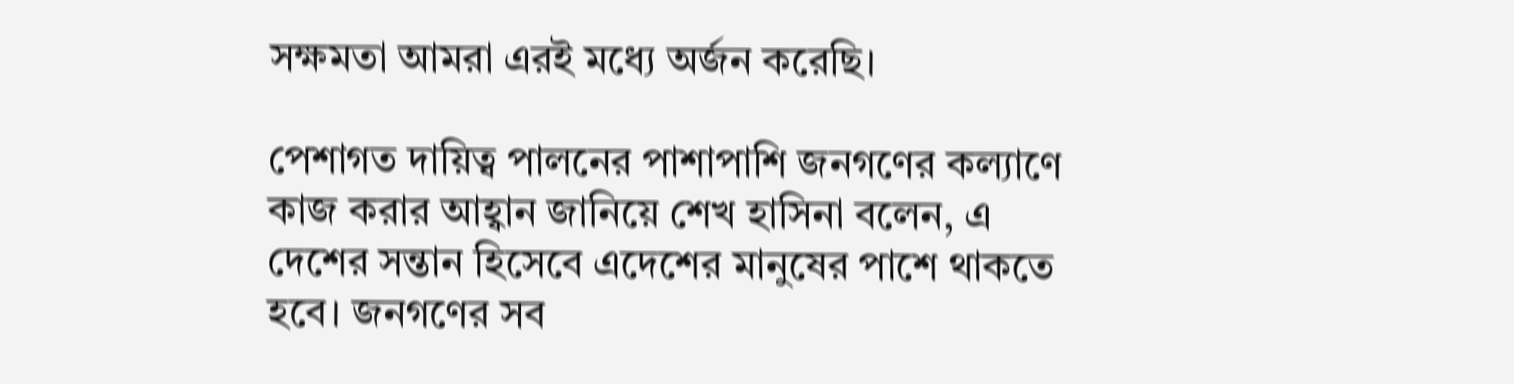সক্ষমতা আমরা এরই মধ্যে অর্জন করেছি।

পেশাগত দায়িত্ব পালনের পাশাপাশি জনগণের কল্যাণে কাজ করার আহ্বান জানিয়ে শেখ হাসিনা বলেন, এ দেশের সন্তান হিসেবে এদেশের মানুষের পাশে থাকতে হবে। জনগণের সব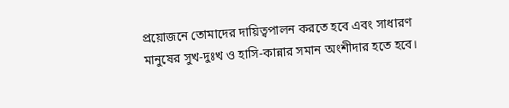প্রয়োজনে তোমাদের দায়িত্বপালন করতে হবে এবং সাধারণ মানুষের সুখ-দুঃখ ও হাসি-কান্নার সমান অংশীদার হতে হবে।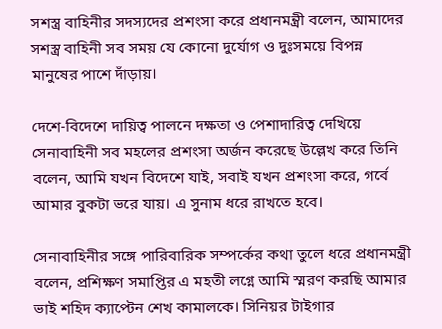সশস্ত্র বাহিনীর সদস্যদের প্রশংসা করে প্রধানমন্ত্রী বলেন, আমাদের সশস্ত্র বাহিনী সব সময় যে কোনো দুর্যোগ ও দুঃসময়ে বিপন্ন মানুষের পাশে দাঁড়ায়।

দেশে-বিদেশে দায়িত্ব পালনে দক্ষতা ও পেশাদারিত্ব দেখিয়ে সেনাবাহিনী সব মহলের প্রশংসা অর্জন করেছে উল্লেখ করে তিনি বলেন, আমি যখন বিদেশে যাই, সবাই যখন প্রশংসা করে, গর্বে আমার বুকটা ভরে যায়। এ সুনাম ধরে রাখতে হবে।

সেনাবাহিনীর সঙ্গে পারিবারিক সম্পর্কের কথা তুলে ধরে প্রধানমন্ত্রী বলেন, প্রশিক্ষণ সমাপ্তির এ মহতী লগ্নে আমি স্মরণ করছি আমার ভাই শহিদ ক্যাপ্টেন শেখ কামালকে। সিনিয়র টাইগার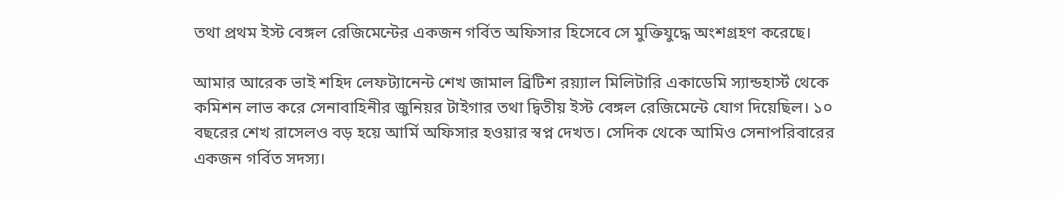তথা প্রথম ইস্ট বেঙ্গল রেজিমেন্টের একজন গর্বিত অফিসার হিসেবে সে মুক্তিযুদ্ধে অংশগ্রহণ করেছে।

আমার আরেক ভাই শহিদ লেফট্যানেন্ট শেখ জামাল ব্রিটিশ রয়্যাল মিলিটারি একাডেমি স্যান্ডহার্স্ট থেকে কমিশন লাভ করে সেনাবাহিনীর জুনিয়র টাইগার তথা দ্বিতীয় ইস্ট বেঙ্গল রেজিমেন্টে যোগ দিয়েছিল। ১০ বছরের শেখ রাসেলও বড় হয়ে আর্মি অফিসার হওয়ার স্বপ্ন দেখত। সেদিক থেকে আমিও সেনাপরিবারের একজন গর্বিত সদস্য।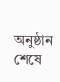অনুষ্ঠান শেষে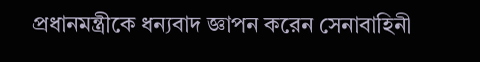প্রধানমন্ত্রীকে ধন্যবাদ জ্ঞাপন করেন সেনাবাহিনী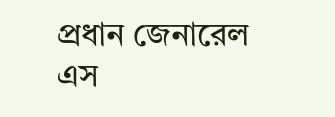প্রধান জেনারেল এস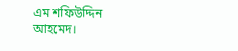এম শফিউদ্দিন আহমেদ।